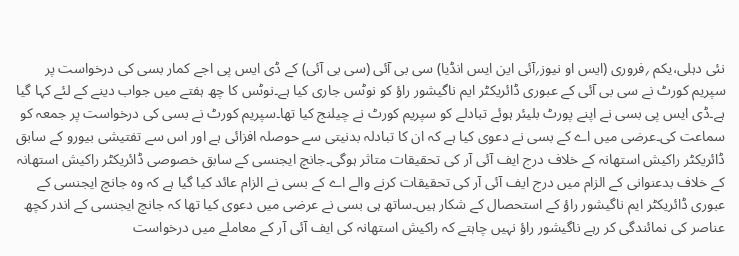نئی دہلی،یکم ؍فروری (ایس او نیوز؍آئی این ایس انڈیا) سی بی آئی (سی بی آئی) کے ڈی ایس پی اجے کمار بسی کی درخواست پر سپریم کورٹ نے سی بی آئی کے عبوری ڈائریکٹر ایم ناگیشور راؤ کو نوٹس جاری کیا ہے۔نوٹس کا چھ ہفتے میں جواب دینے کے لئے کہا گیا ہے۔ڈی ایس پی بسی نے اپنے پورٹ بلیئر ہوئے تبادلے کو سپریم کورٹ نے چیلنج کیا تھا۔سپریم کورٹ نے بسی کی درخواست پر جمعہ کو سماعت کی۔عرضی میں اے کے بسی نے دعوی کیا ہے کہ ان کا تبادلہ بدنیتی سے حوصلہ افزائی ہے اور اس سے تفتیشی بیورو کے سابق ڈائریکٹر راکیش استھانہ کے خلاف درج ایف آئی آر کی تحقیقات متاثر ہوگی۔جانچ ایجنسی کے سابق خصوصی ڈائریکٹر راکیش استھانہ کے خلاف بدعنوانی کے الزام میں درج ایف آئی آر کی تحقیقات کرنے والے اے کے بسی نے الزام عائد کیا گیا ہے کہ وہ جانچ ایجنسی کے عبوری ڈائریکٹر ایم ناگیشور راؤ کے استحصال کے شکار ہیں۔ساتھ ہی بسی نے عرضی میں دعوی کیا تھا کہ جانچ ایجنسی کے اندر کچھ عناصر کی نمائندگی کر رہے ناگیشور راؤ نہیں چاہتے کہ راکیش استھانہ کی ایف آئی آر کے معاملے میں درخواست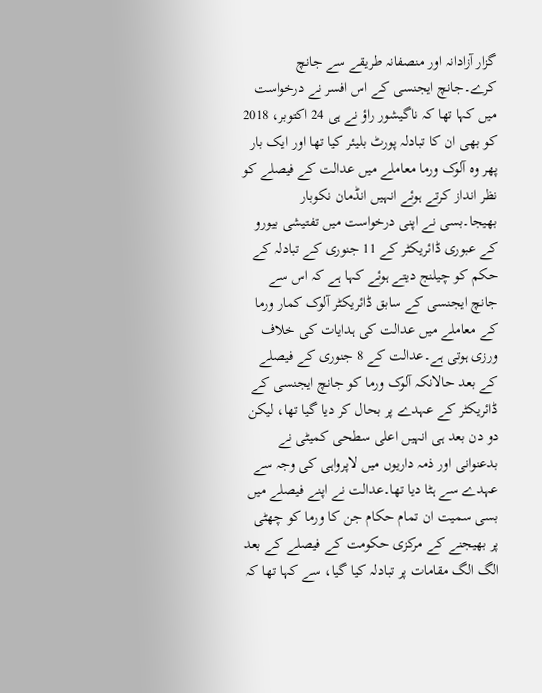گزار آزادانہ اور منصفانہ طریقے سے جانچ کرے۔جانچ ایجنسی کے اس افسر نے درخواست میں کہا تھا کہ ناگیشور راؤ نے ہی 24 اکتوبر، 2018 کو بھی ان کا تبادلہ پورٹ بلیئر کیا تھا اور ایک بار پھر وہ آلوک ورما معاملے میں عدالت کے فیصلے کو نظر انداز کرتے ہوئے انہیں انڈمان نکوبار بھیجا۔بسی نے اپنی درخواست میں تفتیشی بیورو کے عبوری ڈائریکٹر کے 11 جنوری کے تبادلہ کے حکم کو چیلنج دیتے ہوئے کہا ہے کہ اس سے جانچ ایجنسی کے سابق ڈائریکٹر آلوک کمار ورما کے معاملے میں عدالت کی ہدایات کی خلاف ورزی ہوتی ہے۔عدالت کے 8 جنوری کے فیصلے کے بعد حالانکہ آلوک ورما کو جانچ ایجنسی کے ڈائریکٹر کے عہدے پر بحال کر دیا گیا تھا، لیکن دو دن بعد ہی انہیں اعلی سطحی کمیٹی نے بدعنوانی اور ذمہ داریوں میں لاپرواہی کی وجہ سے عہدے سے ہٹا دیا تھا۔عدالت نے اپنے فیصلے میں بسی سمیت ان تمام حکام جن کا ورما کو چھٹی پر بھیجنے کے مرکزی حکومت کے فیصلے کے بعد الگ الگ مقامات پر تبادلہ کیا گیا، سے کہا تھا کہ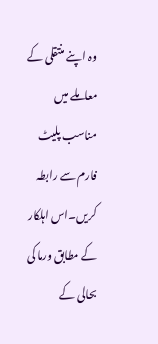وہ اپنے منتقلی کے معاملے میں مناسب پلیٹ فارم سے رابطہ کریں۔اس اہلکار کے مطابق ورما کی بحالی کے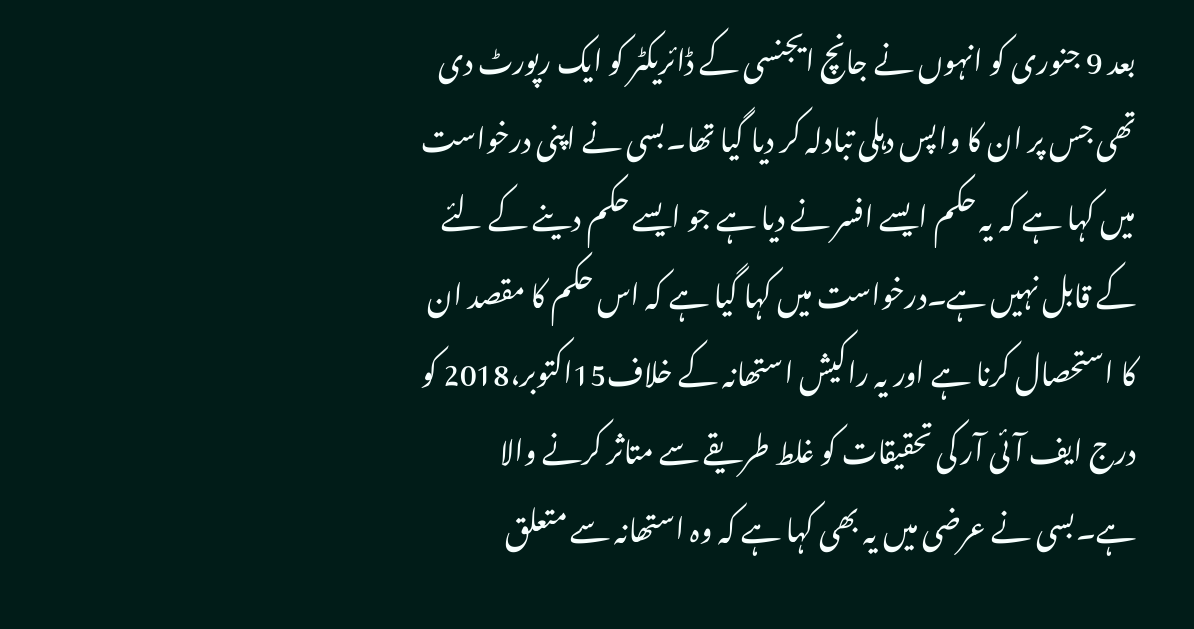بعد 9 جنوری کو انہوں نے جانچ ایجنسی کے ڈائریکٹر کو ایک رپورٹ دی تھی جس پر ان کا واپس دہلی تبادلہ کر دیا گیا تھا۔بسی نے اپنی درخواست میں کہا ہے کہ یہ حکم ایسے افسر نے دیا ہے جو ایسے حکم دینے کے لئے کے قابل نہیں ہے۔درخواست میں کہا گیا ہے کہ اس حکم کا مقصد ان کا استحصال کرنا ہے اور یہ راکیش استھانہ کے خلاف15اکتوبر،2018 کو درج ایف آئی آر کی تحقیقات کو غلط طریقے سے متاثر کرنے والا ہے۔بسی نے عرضی میں یہ بھی کہا ہے کہ وہ استھانہ سے متعلق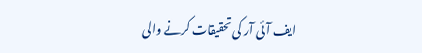ایف آئی آر کی تحقیقات کرنے والی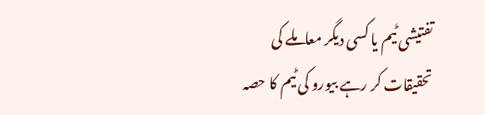تفتیشی ٹیم یا کسی دیگر معاملے کی تحقیقات کر رہے بیورو کی ٹیم کا حصہ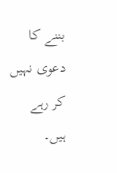بننے کا دعوی نہیں کر رہے ہیں۔